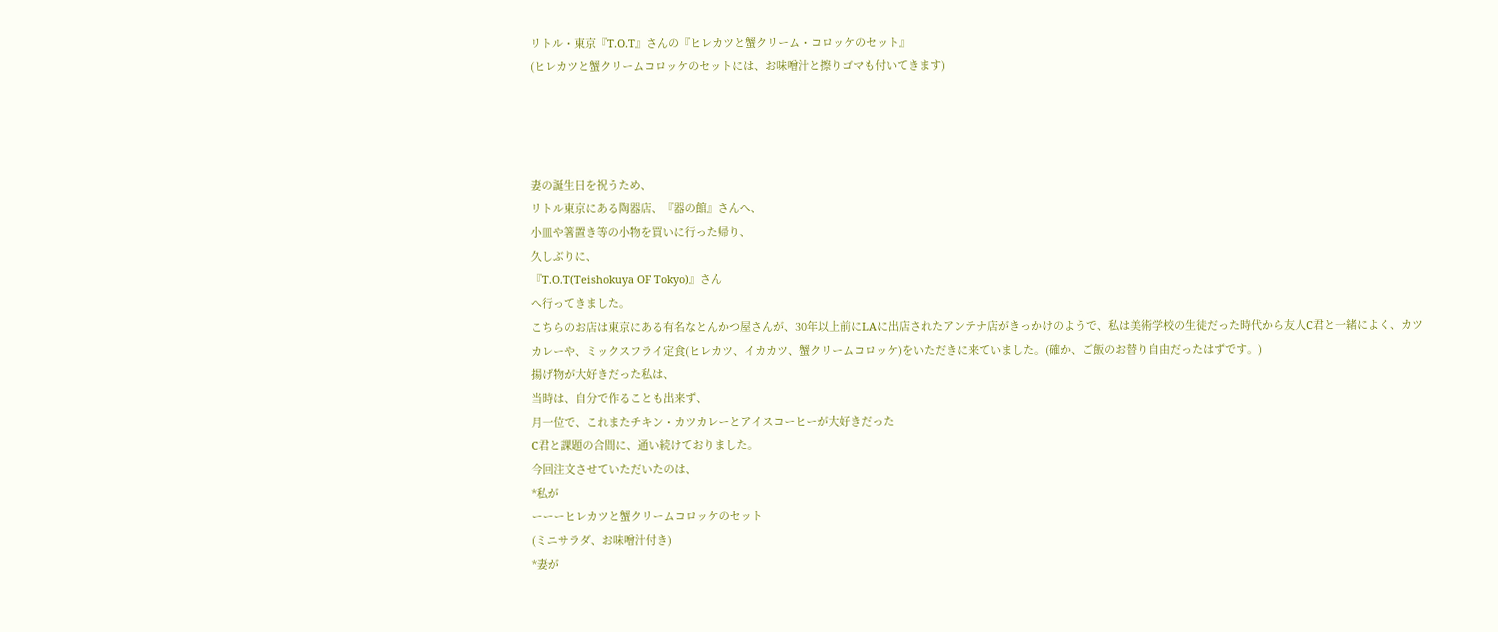リトル・東京『T.O.T』さんの『ヒレカツと蟹クリーム・コロッケのセット』
(ヒレカツと蟹クリームコロッケのセットには、お味噌汁と擦りゴマも付いてきます)




妻の誕生日を祝うため、
リトル東京にある陶器店、『器の館』さんへ、
小皿や箸置き等の小物を買いに行った帰り、
久しぶりに、
『T.O.T(Teishokuya OF Tokyo)』さん
へ行ってきました。
こちらのお店は東京にある有名なとんかつ屋さんが、30年以上前にLAに出店されたアンテナ店がきっかけのようで、私は美術学校の生徒だった時代から友人C君と一緒によく、カツカレーや、ミックスフライ定食(ヒレカツ、イカカツ、蟹クリームコロッケ)をいただきに来ていました。(確か、ご飯のお替り自由だったはずです。)
揚げ物が大好きだった私は、
当時は、自分で作ることも出来ず、
月一位で、これまたチキン・カツカレーとアイスコーヒーが大好きだった
C君と課題の合間に、通い続けておりました。
今回注文させていただいたのは、
*私が
ーーーヒレカツと蟹クリームコロッケのセット
(ミニサラダ、お味噌汁付き)
*妻が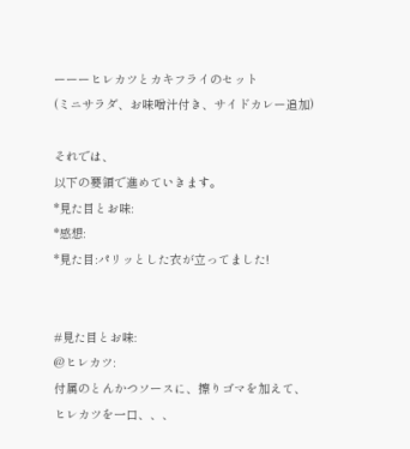ーーーヒレカツとカキフライのセット
(ミニサラダ、お味噌汁付き、サイドカレー追加)

それでは、
以下の要領で進めていきます。
*見た目とお味:
*感想:
*見た目:パリッとした衣が立ってました!


#見た目とお味:
@ヒレカツ:
付属のとんかつソースに、擦りゴマを加えて、
ヒレカツを一口、、、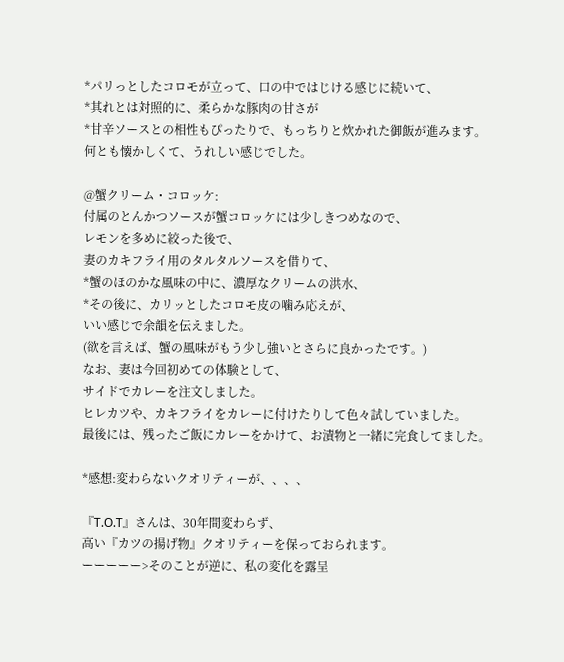*パリっとしたコロモが立って、口の中ではじける感じに続いて、
*其れとは対照的に、柔らかな豚肉の甘さが
*甘辛ソースとの相性もぴったりで、もっちりと炊かれた御飯が進みます。
何とも懐かしくて、うれしい感じでした。

@蟹クリーム・コロッケ:
付属のとんかつソースが蟹コロッケには少しきつめなので、
レモンを多めに絞った後で、
妻のカキフライ用のタルタルソースを借りて、
*蟹のほのかな風味の中に、濃厚なクリームの洪水、
*その後に、カリッとしたコロモ皮の噛み応えが、
いい感じで余韻を伝えました。
(欲を言えば、蟹の風味がもう少し強いとさらに良かったです。)
なお、妻は今回初めての体験として、
サイドでカレーを注文しました。
ヒレカツや、カキフライをカレーに付けたりして色々試していました。
最後には、残ったご飯にカレーをかけて、お漬物と一緒に完食してました。

*感想:変わらないクオリティーが、、、、

『T.O.T』さんは、30年間変わらず、
高い『カツの揚げ物』クオリティーを保っておられます。
ーーーーー>そのことが逆に、私の変化を露呈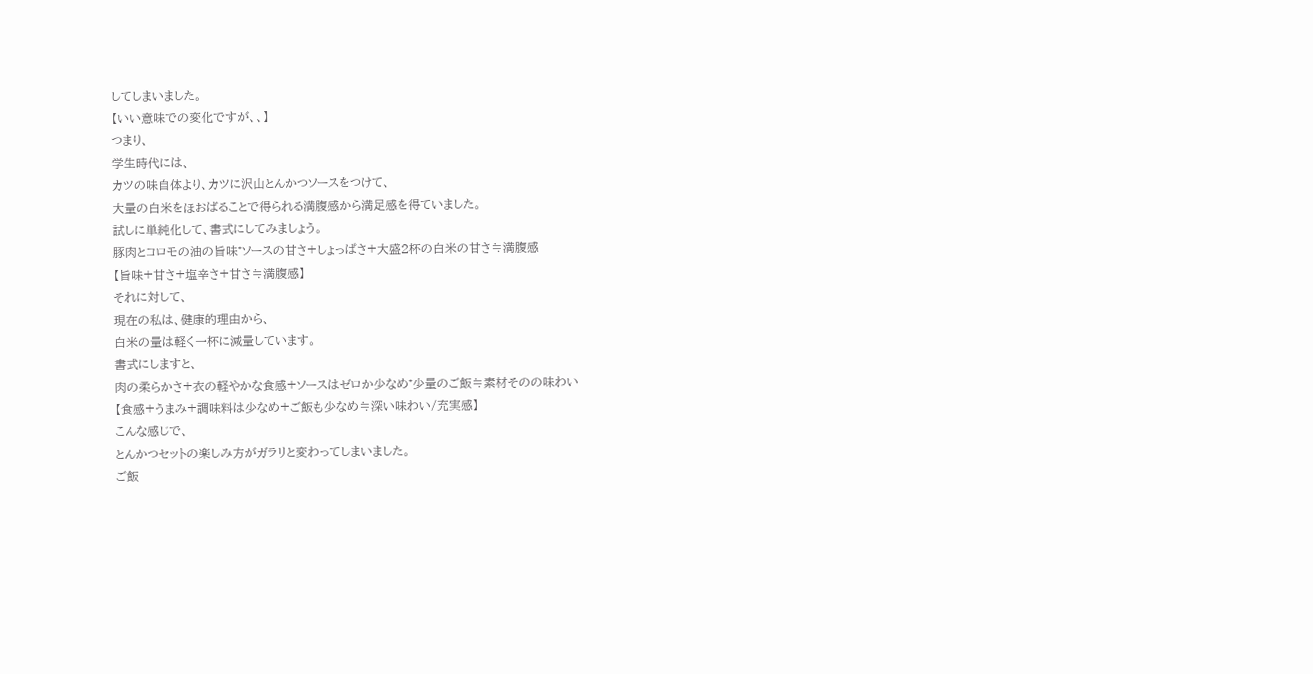してしまいました。
【いい意味での変化ですが、、】
つまり、
学生時代には、
カツの味自体より、カツに沢山とんかつソースをつけて、
大量の白米をほおばることで得られる満腹感から満足感を得ていました。
試しに単純化して、書式にしてみましょう。
豚肉とコロモの油の旨味⁺ソースの甘さ+しょっぱさ+大盛2杯の白米の甘さ≒満腹感
【旨味+甘さ+塩辛さ+甘さ≒満腹感】
それに対して、
現在の私は、健康的理由から、
白米の量は軽く一杯に減量しています。
書式にしますと、
肉の柔らかさ+衣の軽やかな食感+ソースはゼロか少なめ⁺少量のご飯≒素材そのの味わい
【食感+うまみ+調味料は少なめ+ご飯も少なめ≒深い味わい/充実感】
こんな感じで、
とんかつセットの楽しみ方がガラリと変わってしまいました。
ご飯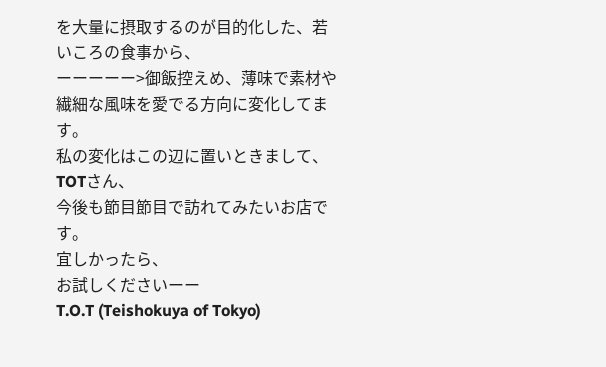を大量に摂取するのが目的化した、若いころの食事から、
ーーーーー>御飯控えめ、薄味で素材や繊細な風味を愛でる方向に変化してます。
私の変化はこの辺に置いときまして、
TOTさん、
今後も節目節目で訪れてみたいお店です。
宜しかったら、
お試しくださいーー
T.O.T (Teishokuya of Tokyo)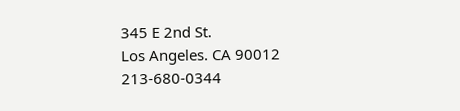345 E 2nd St.
Los Angeles. CA 90012
213-680-0344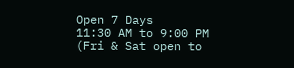Open 7 Days
11:30 AM to 9:00 PM
(Fri & Sat open to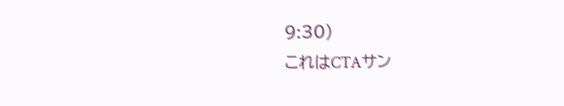9:30)
これはCTAサン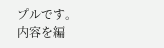プルです。
内容を編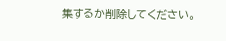集するか削除してください。